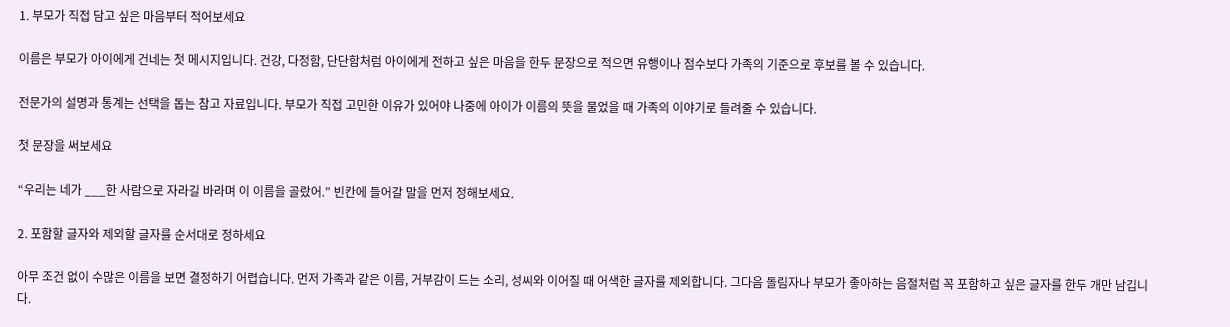1. 부모가 직접 담고 싶은 마음부터 적어보세요

이름은 부모가 아이에게 건네는 첫 메시지입니다. 건강, 다정함, 단단함처럼 아이에게 전하고 싶은 마음을 한두 문장으로 적으면 유행이나 점수보다 가족의 기준으로 후보를 볼 수 있습니다.

전문가의 설명과 통계는 선택을 돕는 참고 자료입니다. 부모가 직접 고민한 이유가 있어야 나중에 아이가 이름의 뜻을 물었을 때 가족의 이야기로 들려줄 수 있습니다.

첫 문장을 써보세요

“우리는 네가 ___한 사람으로 자라길 바라며 이 이름을 골랐어.” 빈칸에 들어갈 말을 먼저 정해보세요.

2. 포함할 글자와 제외할 글자를 순서대로 정하세요

아무 조건 없이 수많은 이름을 보면 결정하기 어렵습니다. 먼저 가족과 같은 이름, 거부감이 드는 소리, 성씨와 이어질 때 어색한 글자를 제외합니다. 그다음 돌림자나 부모가 좋아하는 음절처럼 꼭 포함하고 싶은 글자를 한두 개만 남깁니다.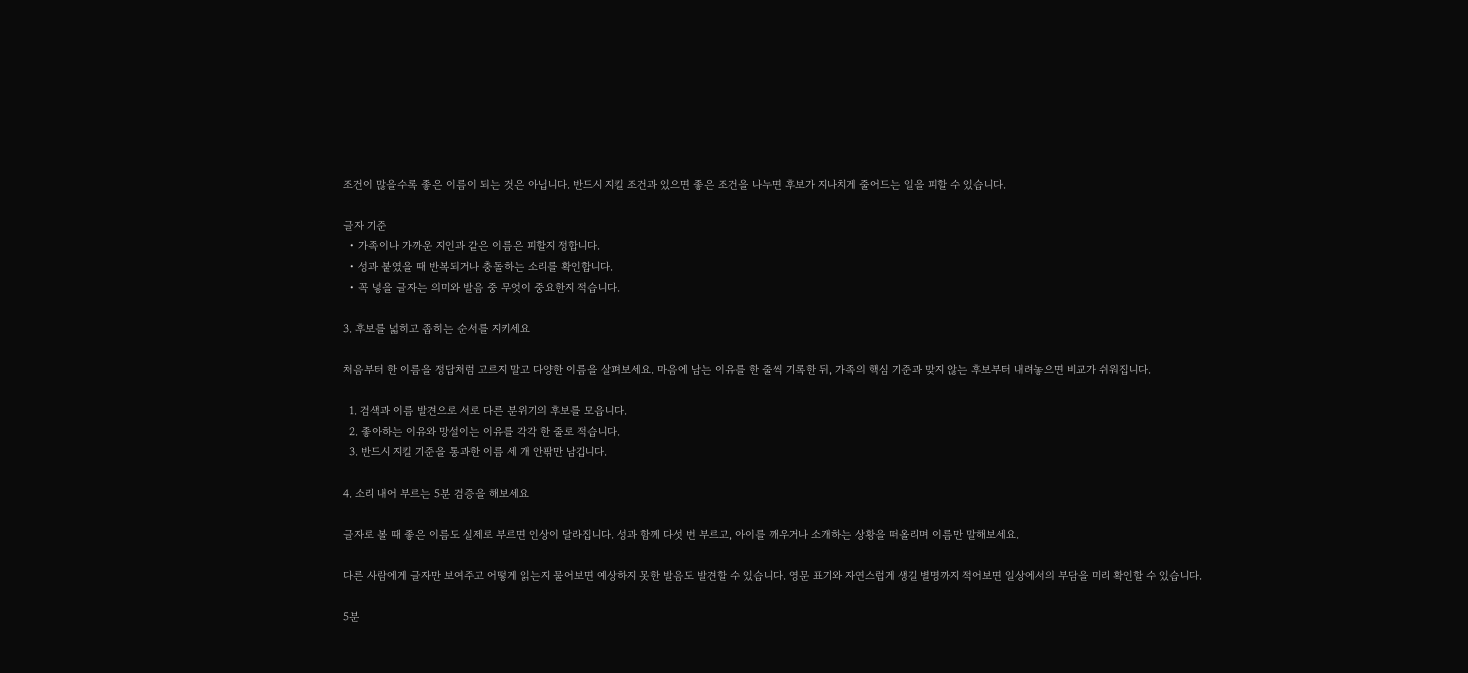조건이 많을수록 좋은 이름이 되는 것은 아닙니다. 반드시 지킬 조건과 있으면 좋은 조건을 나누면 후보가 지나치게 줄어드는 일을 피할 수 있습니다.

글자 기준
  • 가족이나 가까운 지인과 같은 이름은 피할지 정합니다.
  • 성과 붙였을 때 반복되거나 충돌하는 소리를 확인합니다.
  • 꼭 넣을 글자는 의미와 발음 중 무엇이 중요한지 적습니다.

3. 후보를 넓히고 좁히는 순서를 지키세요

처음부터 한 이름을 정답처럼 고르지 말고 다양한 이름을 살펴보세요. 마음에 남는 이유를 한 줄씩 기록한 뒤, 가족의 핵심 기준과 맞지 않는 후보부터 내려놓으면 비교가 쉬워집니다.

  1. 검색과 이름 발견으로 서로 다른 분위기의 후보를 모읍니다.
  2. 좋아하는 이유와 망설이는 이유를 각각 한 줄로 적습니다.
  3. 반드시 지킬 기준을 통과한 이름 세 개 안팎만 남깁니다.

4. 소리 내어 부르는 5분 검증을 해보세요

글자로 볼 때 좋은 이름도 실제로 부르면 인상이 달라집니다. 성과 함께 다섯 번 부르고, 아이를 깨우거나 소개하는 상황을 떠올리며 이름만 말해보세요.

다른 사람에게 글자만 보여주고 어떻게 읽는지 물어보면 예상하지 못한 발음도 발견할 수 있습니다. 영문 표기와 자연스럽게 생길 별명까지 적어보면 일상에서의 부담을 미리 확인할 수 있습니다.

5분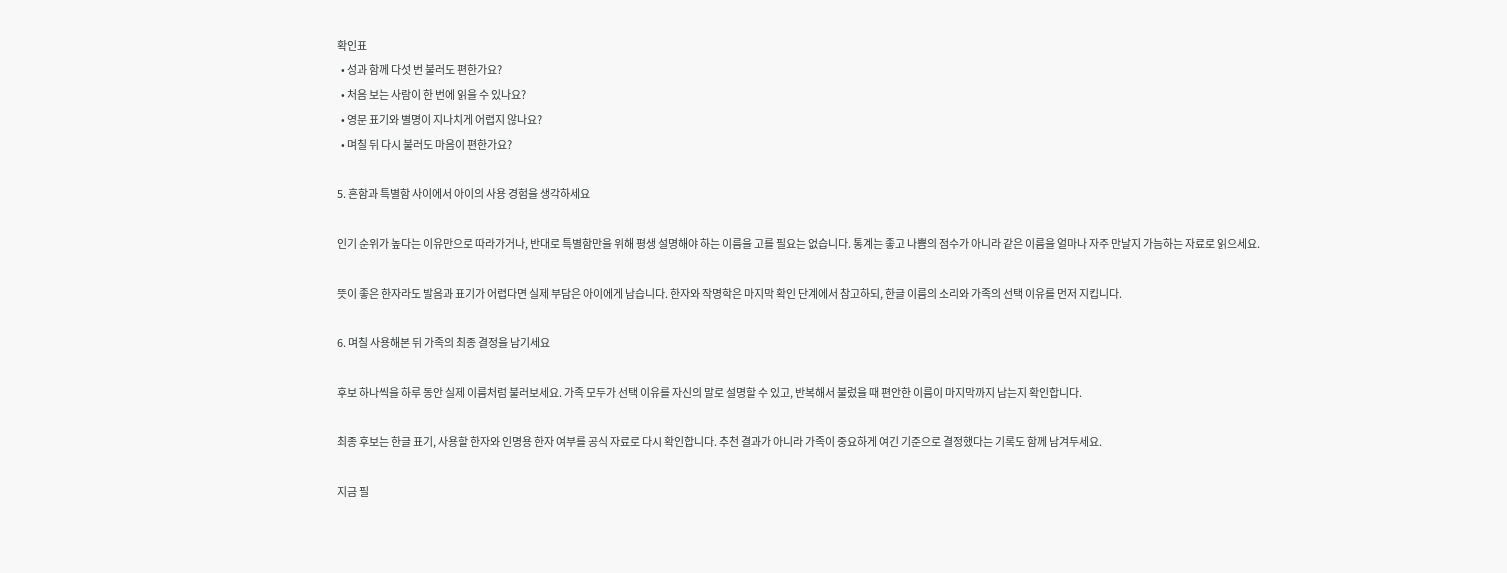확인표
  • 성과 함께 다섯 번 불러도 편한가요?
  • 처음 보는 사람이 한 번에 읽을 수 있나요?
  • 영문 표기와 별명이 지나치게 어렵지 않나요?
  • 며칠 뒤 다시 불러도 마음이 편한가요?

5. 흔함과 특별함 사이에서 아이의 사용 경험을 생각하세요

인기 순위가 높다는 이유만으로 따라가거나, 반대로 특별함만을 위해 평생 설명해야 하는 이름을 고를 필요는 없습니다. 통계는 좋고 나쁨의 점수가 아니라 같은 이름을 얼마나 자주 만날지 가늠하는 자료로 읽으세요.

뜻이 좋은 한자라도 발음과 표기가 어렵다면 실제 부담은 아이에게 남습니다. 한자와 작명학은 마지막 확인 단계에서 참고하되, 한글 이름의 소리와 가족의 선택 이유를 먼저 지킵니다.

6. 며칠 사용해본 뒤 가족의 최종 결정을 남기세요

후보 하나씩을 하루 동안 실제 이름처럼 불러보세요. 가족 모두가 선택 이유를 자신의 말로 설명할 수 있고, 반복해서 불렀을 때 편안한 이름이 마지막까지 남는지 확인합니다.

최종 후보는 한글 표기, 사용할 한자와 인명용 한자 여부를 공식 자료로 다시 확인합니다. 추천 결과가 아니라 가족이 중요하게 여긴 기준으로 결정했다는 기록도 함께 남겨두세요.

지금 필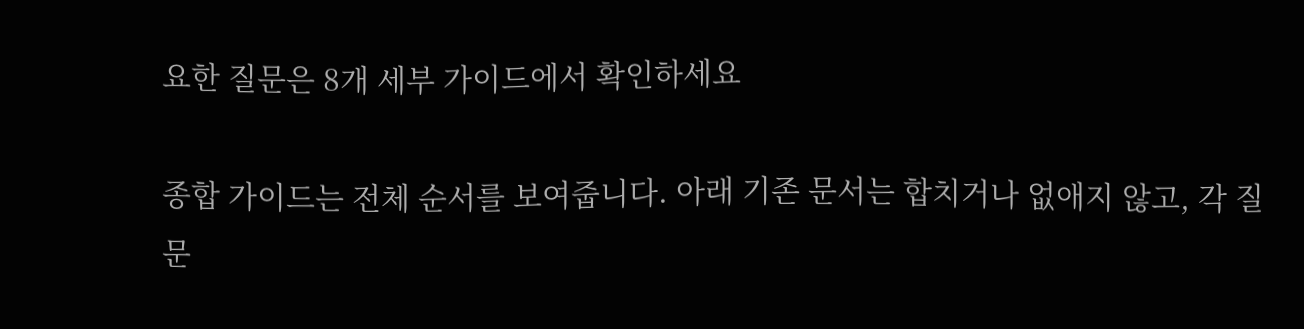요한 질문은 8개 세부 가이드에서 확인하세요

종합 가이드는 전체 순서를 보여줍니다. 아래 기존 문서는 합치거나 없애지 않고, 각 질문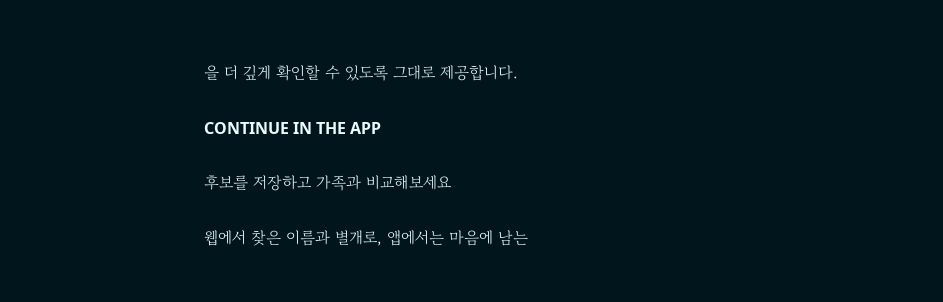을 더 깊게 확인할 수 있도록 그대로 제공합니다.

CONTINUE IN THE APP

후보를 저장하고 가족과 비교해보세요

웹에서 찾은 이름과 별개로, 앱에서는 마음에 남는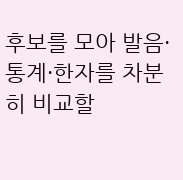후보를 모아 발음·통계·한자를 차분히 비교할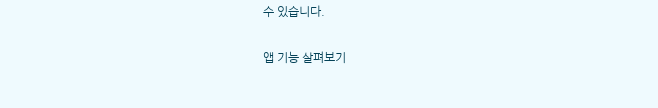수 있습니다.

앱 기능 살펴보기